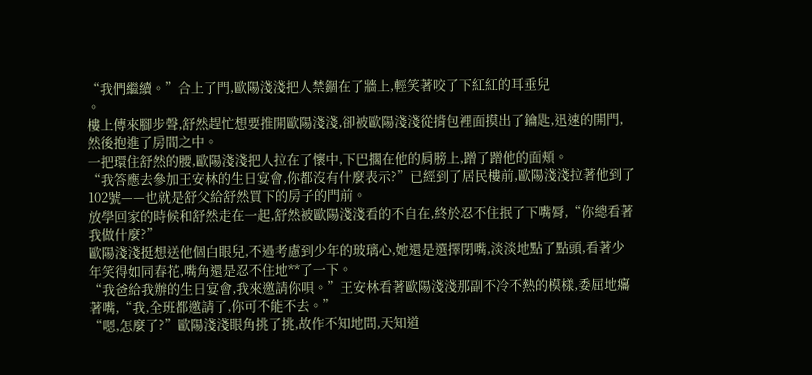“我們繼續。”合上了門,歐陽淺淺把人禁錮在了牆上,輕笑著咬了下紅紅的耳垂兒
。
樓上傳來腳步聲,舒然趕忙想要推開歐陽淺淺,卻被歐陽淺淺從揹包裡面摸出了鑰匙,迅速的開門,然後抱進了房間之中。
一把環住舒然的腰,歐陽淺淺把人拉在了懷中,下巴擱在他的肩膀上,蹭了蹭他的面頰。
“我答應去參加王安林的生日宴會,你都沒有什麼表示?”已經到了居民樓前,歐陽淺淺拉著他到了102號——也就是舒父給舒然買下的房子的門前。
放學回家的時候和舒然走在一起,舒然被歐陽淺淺看的不自在,終於忍不住抿了下嘴脣,“你總看著我做什麼?”
歐陽淺淺挺想送他個白眼兒,不過考慮到少年的玻璃心,她還是選擇閉嘴,淡淡地點了點頭,看著少年笑得如同春花,嘴角還是忍不住地**了一下。
“我爸給我辦的生日宴會,我來邀請你唄。”王安林看著歐陽淺淺那副不冷不熱的模樣,委屈地癟著嘴,“我,全班都邀請了,你可不能不去。”
“嗯,怎麼了?”歐陽淺淺眼角挑了挑,故作不知地問,天知道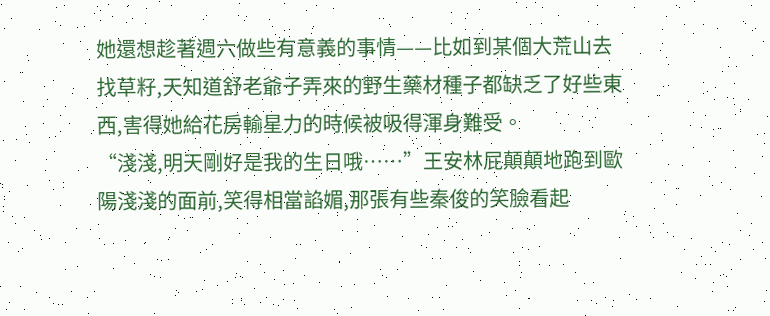她還想趁著週六做些有意義的事情——比如到某個大荒山去找草籽,天知道舒老爺子弄來的野生藥材種子都缺乏了好些東西,害得她給花房輸星力的時候被吸得渾身難受。
“淺淺,明天剛好是我的生日哦……”王安林屁顛顛地跑到歐陽淺淺的面前,笑得相當諂媚,那張有些秦俊的笑臉看起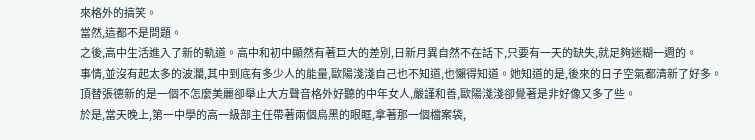來格外的搞笑。
當然,這都不是問題。
之後,高中生活進入了新的軌道。高中和初中顯然有著巨大的差別,日新月異自然不在話下,只要有一天的缺失,就足夠迷糊一週的。
事情,並沒有起太多的波瀾,其中到底有多少人的能量,歐陽淺淺自己也不知道,也懶得知道。她知道的是,後來的日子空氣都清新了好多。頂替張德新的是一個不怎麼美麗卻舉止大方聲音格外好聽的中年女人,嚴謹和善,歐陽淺淺卻覺著是非好像又多了些。
於是,當天晚上,第一中學的高一級部主任帶著兩個烏黑的眼眶,拿著那一個檔案袋,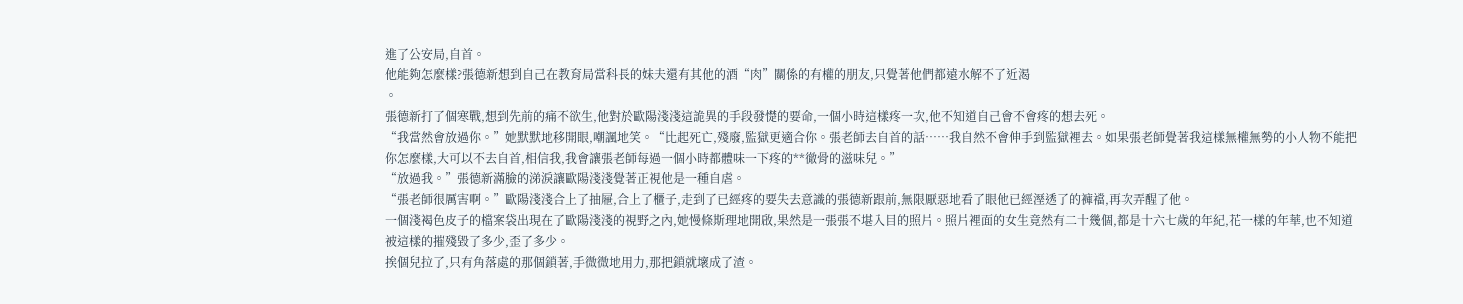進了公安局,自首。
他能夠怎麼樣?張德新想到自己在教育局當科長的妹夫還有其他的酒“肉”關係的有權的朋友,只覺著他們都遠水解不了近渴
。
張德新打了個寒戰,想到先前的痛不欲生,他對於歐陽淺淺這詭異的手段發憷的要命,一個小時這樣疼一次,他不知道自己會不會疼的想去死。
“我當然會放過你。”她默默地移開眼,嘲諷地笑。“比起死亡,殘廢,監獄更適合你。張老師去自首的話……我自然不會伸手到監獄裡去。如果張老師覺著我這樣無權無勢的小人物不能把你怎麼樣,大可以不去自首,相信我,我會讓張老師每過一個小時都體味一下疼的**徹骨的滋味兒。”
“放過我。”張德新滿臉的涕淚讓歐陽淺淺覺著正視他是一種自虐。
“張老師很厲害啊。”歐陽淺淺合上了抽屜,合上了櫃子,走到了已經疼的要失去意識的張德新跟前,無限厭惡地看了眼他已經溼透了的褲襠,再次弄醒了他。
一個淺褐色皮子的檔案袋出現在了歐陽淺淺的視野之內,她慢條斯理地開啟,果然是一張張不堪入目的照片。照片裡面的女生竟然有二十幾個,都是十六七歲的年紀,花一樣的年華,也不知道被這樣的摧殘毀了多少,歪了多少。
挨個兒拉了,只有角落處的那個鎖著,手微微地用力,那把鎖就壞成了渣。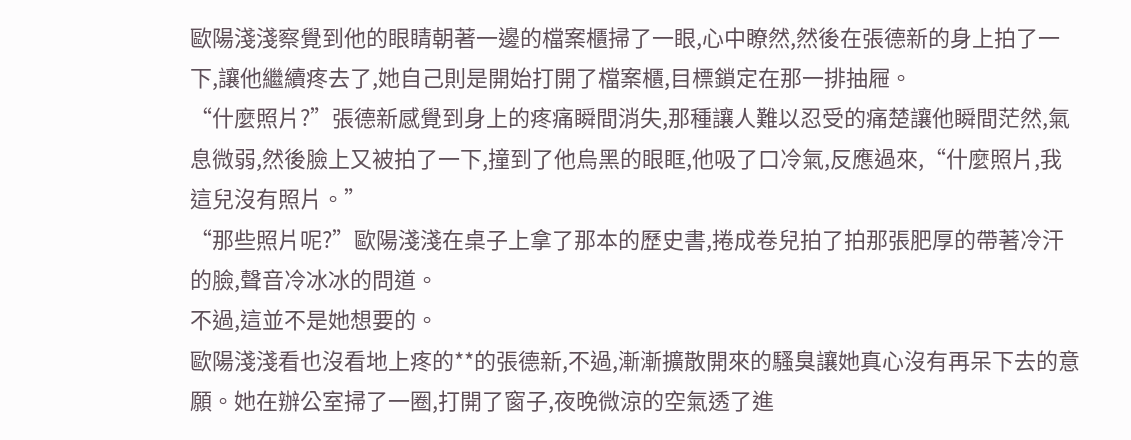歐陽淺淺察覺到他的眼睛朝著一邊的檔案櫃掃了一眼,心中瞭然,然後在張德新的身上拍了一下,讓他繼續疼去了,她自己則是開始打開了檔案櫃,目標鎖定在那一排抽屜。
“什麼照片?”張德新感覺到身上的疼痛瞬間消失,那種讓人難以忍受的痛楚讓他瞬間茫然,氣息微弱,然後臉上又被拍了一下,撞到了他烏黑的眼眶,他吸了口冷氣,反應過來,“什麼照片,我這兒沒有照片。”
“那些照片呢?”歐陽淺淺在桌子上拿了那本的歷史書,捲成卷兒拍了拍那張肥厚的帶著冷汗的臉,聲音冷冰冰的問道。
不過,這並不是她想要的。
歐陽淺淺看也沒看地上疼的**的張德新,不過,漸漸擴散開來的騷臭讓她真心沒有再呆下去的意願。她在辦公室掃了一圈,打開了窗子,夜晚微涼的空氣透了進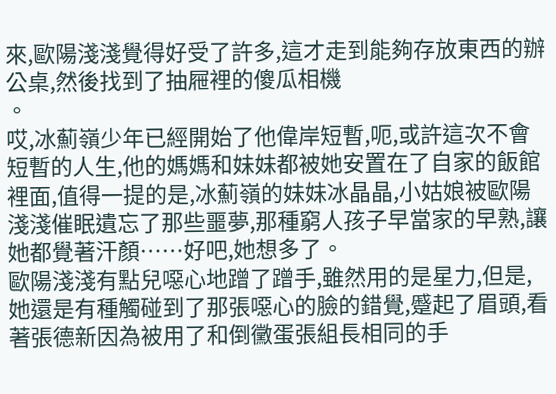來,歐陽淺淺覺得好受了許多,這才走到能夠存放東西的辦公桌,然後找到了抽屜裡的傻瓜相機
。
哎,冰薊嶺少年已經開始了他偉岸短暫,呃,或許這次不會短暫的人生,他的媽媽和妹妹都被她安置在了自家的飯館裡面,值得一提的是,冰薊嶺的妹妹冰晶晶,小姑娘被歐陽淺淺催眠遺忘了那些噩夢,那種窮人孩子早當家的早熟,讓她都覺著汗顏……好吧,她想多了。
歐陽淺淺有點兒噁心地蹭了蹭手,雖然用的是星力,但是,她還是有種觸碰到了那張噁心的臉的錯覺,蹙起了眉頭,看著張德新因為被用了和倒黴蛋張組長相同的手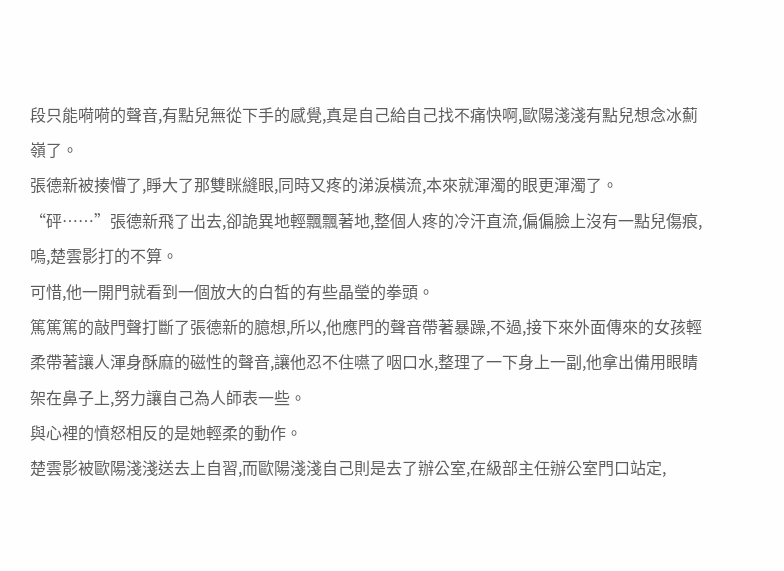段只能嗬嗬的聲音,有點兒無從下手的感覺,真是自己給自己找不痛快啊,歐陽淺淺有點兒想念冰薊嶺了。
張德新被揍懵了,睜大了那雙眯縫眼,同時又疼的涕淚橫流,本來就渾濁的眼更渾濁了。
“砰……”張德新飛了出去,卻詭異地輕飄飄著地,整個人疼的冷汗直流,偏偏臉上沒有一點兒傷痕,嗚,楚雲影打的不算。
可惜,他一開門就看到一個放大的白皙的有些晶瑩的拳頭。
篤篤篤的敲門聲打斷了張德新的臆想,所以,他應門的聲音帶著暴躁,不過,接下來外面傳來的女孩輕柔帶著讓人渾身酥麻的磁性的聲音,讓他忍不住嚥了咽口水,整理了一下身上一副,他拿出備用眼睛架在鼻子上,努力讓自己為人師表一些。
與心裡的憤怒相反的是她輕柔的動作。
楚雲影被歐陽淺淺送去上自習,而歐陽淺淺自己則是去了辦公室,在級部主任辦公室門口站定,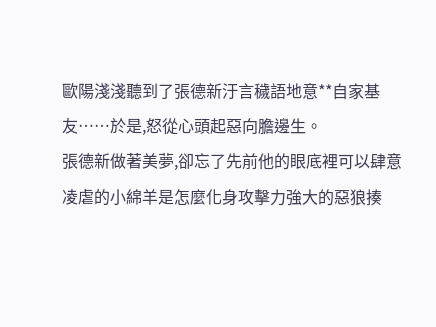歐陽淺淺聽到了張德新汙言穢語地意**自家基友……於是,怒從心頭起惡向膽邊生。
張德新做著美夢,卻忘了先前他的眼底裡可以肆意凌虐的小綿羊是怎麼化身攻擊力強大的惡狼揍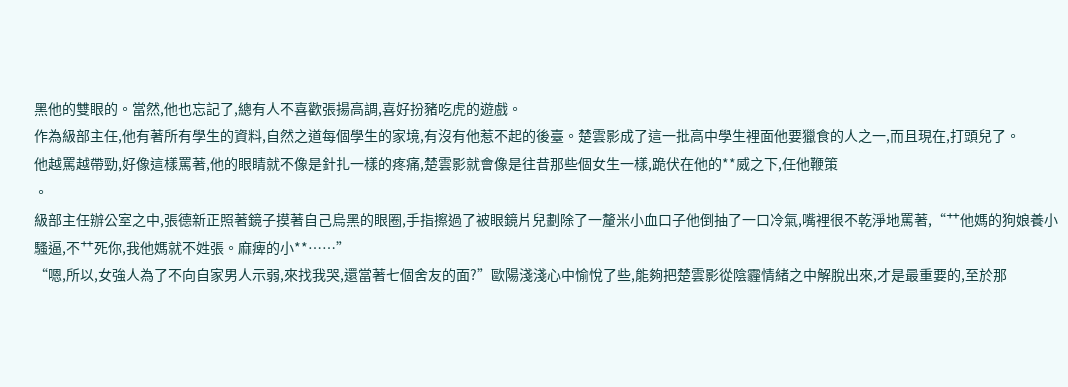黑他的雙眼的。當然,他也忘記了,總有人不喜歡張揚高調,喜好扮豬吃虎的遊戲。
作為級部主任,他有著所有學生的資料,自然之道每個學生的家境,有沒有他惹不起的後臺。楚雲影成了這一批高中學生裡面他要獵食的人之一,而且現在,打頭兒了。
他越罵越帶勁,好像這樣罵著,他的眼睛就不像是針扎一樣的疼痛,楚雲影就會像是往昔那些個女生一樣,跪伏在他的**威之下,任他鞭策
。
級部主任辦公室之中,張德新正照著鏡子摸著自己烏黑的眼圈,手指擦過了被眼鏡片兒劃除了一釐米小血口子他倒抽了一口冷氣,嘴裡很不乾淨地罵著,“艹他媽的狗娘養小騷逼,不艹死你,我他媽就不姓張。麻痺的小**……”
“嗯,所以,女強人為了不向自家男人示弱,來找我哭,還當著七個舍友的面?”歐陽淺淺心中愉悅了些,能夠把楚雲影從陰霾情緒之中解脫出來,才是最重要的,至於那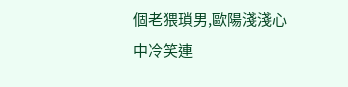個老猥瑣男,歐陽淺淺心中冷笑連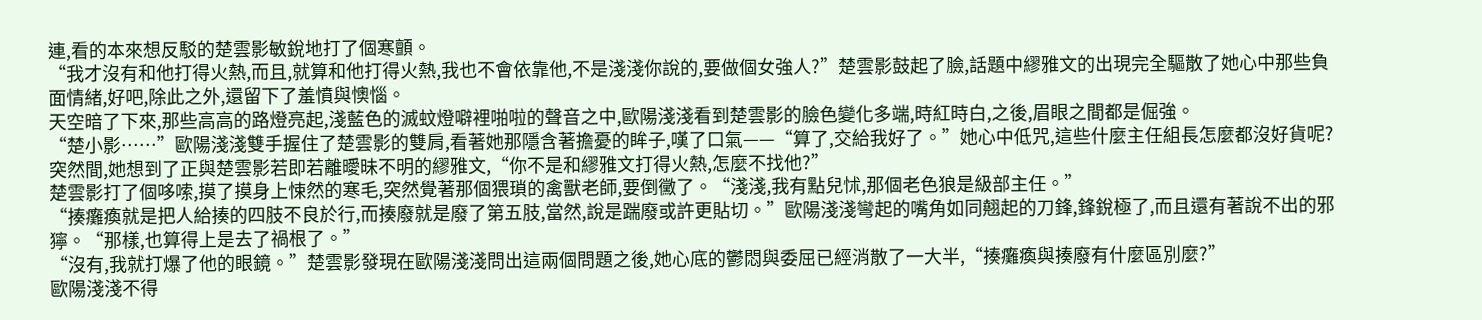連,看的本來想反駁的楚雲影敏銳地打了個寒顫。
“我才沒有和他打得火熱,而且,就算和他打得火熱,我也不會依靠他,不是淺淺你說的,要做個女強人?”楚雲影鼓起了臉,話題中繆雅文的出現完全驅散了她心中那些負面情緒,好吧,除此之外,還留下了羞憤與懊惱。
天空暗了下來,那些高高的路燈亮起,淺藍色的滅蚊燈噼裡啪啦的聲音之中,歐陽淺淺看到楚雲影的臉色變化多端,時紅時白,之後,眉眼之間都是倔強。
“楚小影……”歐陽淺淺雙手握住了楚雲影的雙肩,看著她那隱含著擔憂的眸子,嘆了口氣——“算了,交給我好了。”她心中低咒,這些什麼主任組長怎麼都沒好貨呢?突然間,她想到了正與楚雲影若即若離曖昧不明的繆雅文,“你不是和繆雅文打得火熱,怎麼不找他?”
楚雲影打了個哆嗦,摸了摸身上悚然的寒毛,突然覺著那個猥瑣的禽獸老師,要倒黴了。“淺淺,我有點兒怵,那個老色狼是級部主任。”
“揍癱瘓就是把人給揍的四肢不良於行,而揍廢就是廢了第五肢,當然,說是踹廢或許更貼切。”歐陽淺淺彎起的嘴角如同翹起的刀鋒,鋒銳極了,而且還有著說不出的邪獰。“那樣,也算得上是去了禍根了。”
“沒有,我就打爆了他的眼鏡。”楚雲影發現在歐陽淺淺問出這兩個問題之後,她心底的鬱悶與委屈已經消散了一大半,“揍癱瘓與揍廢有什麼區別麼?”
歐陽淺淺不得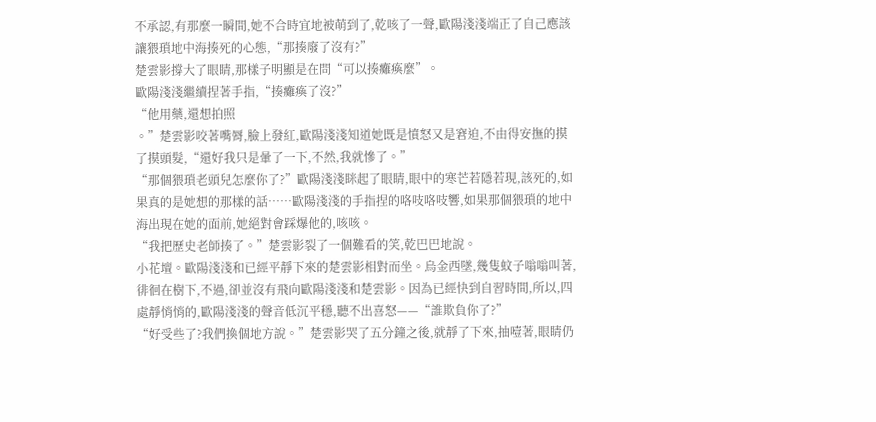不承認,有那麼一瞬間,她不合時宜地被萌到了,乾咳了一聲,歐陽淺淺端正了自己應該讓猥瑣地中海揍死的心態,“那揍廢了沒有?”
楚雲影撐大了眼睛,那樣子明顯是在問“可以揍癱瘓麼”。
歐陽淺淺繼續捏著手指,“揍癱瘓了沒?”
“他用藥,還想拍照
。”楚雲影咬著嘴脣,臉上發紅,歐陽淺淺知道她既是憤怒又是窘迫,不由得安撫的摸了摸頭髮,“還好我只是暈了一下,不然,我就慘了。”
“那個猥瑣老頭兒怎麼你了?”歐陽淺淺眯起了眼睛,眼中的寒芒若隱若現,該死的,如果真的是她想的那樣的話……歐陽淺淺的手指捏的咯吱咯吱響,如果那個猥瑣的地中海出現在她的面前,她絕對會踩爆他的,咳咳。
“我把歷史老師揍了。”楚雲影裂了一個難看的笑,乾巴巴地說。
小花壇。歐陽淺淺和已經平靜下來的楚雲影相對而坐。烏金西墜,幾隻蚊子嗡嗡叫著,徘徊在樹下,不過,卻並沒有飛向歐陽淺淺和楚雲影。因為已經快到自習時間,所以,四處靜悄悄的,歐陽淺淺的聲音低沉平穩,聽不出喜怒——“誰欺負你了?”
“好受些了?我們換個地方說。”楚雲影哭了五分鐘之後,就靜了下來,抽噎著,眼睛仍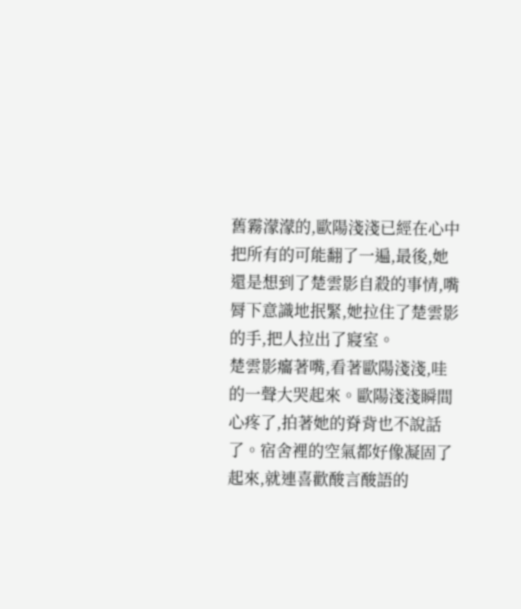舊霧濛濛的,歐陽淺淺已經在心中把所有的可能翻了一遍,最後,她還是想到了楚雲影自殺的事情,嘴脣下意識地抿緊,她拉住了楚雲影的手,把人拉出了寢室。
楚雲影癟著嘴,看著歐陽淺淺,哇的一聲大哭起來。歐陽淺淺瞬間心疼了,拍著她的脊背也不說話了。宿舍裡的空氣都好像凝固了起來,就連喜歡酸言酸語的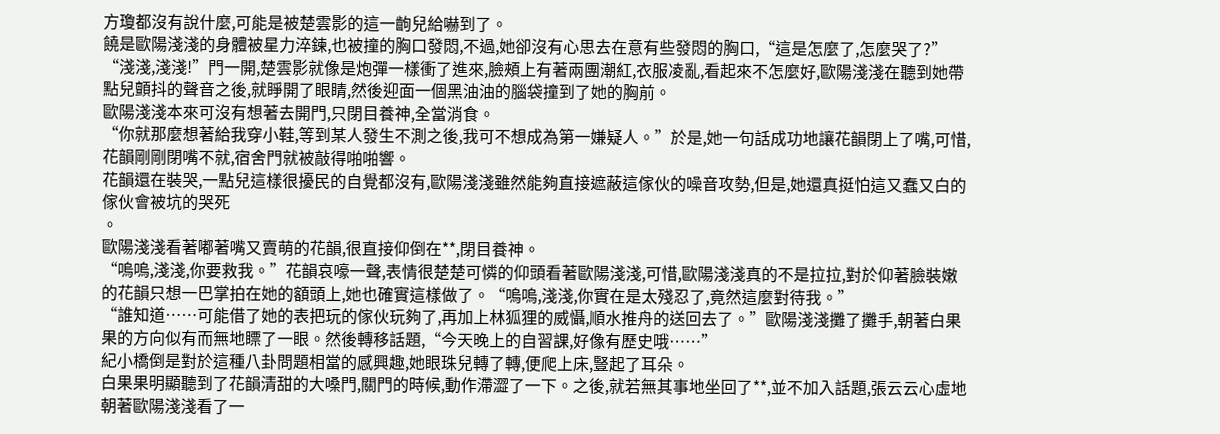方瓊都沒有說什麼,可能是被楚雲影的這一齣兒給嚇到了。
饒是歐陽淺淺的身體被星力淬鍊,也被撞的胸口發悶,不過,她卻沒有心思去在意有些發悶的胸口,“這是怎麼了,怎麼哭了?”
“淺淺,淺淺!”門一開,楚雲影就像是炮彈一樣衝了進來,臉頰上有著兩團潮紅,衣服凌亂,看起來不怎麼好,歐陽淺淺在聽到她帶點兒顫抖的聲音之後,就睜開了眼睛,然後迎面一個黑油油的腦袋撞到了她的胸前。
歐陽淺淺本來可沒有想著去開門,只閉目養神,全當消食。
“你就那麼想著給我穿小鞋,等到某人發生不測之後,我可不想成為第一嫌疑人。”於是,她一句話成功地讓花韻閉上了嘴,可惜,花韻剛剛閉嘴不就,宿舍門就被敲得啪啪響。
花韻還在裝哭,一點兒這樣很擾民的自覺都沒有,歐陽淺淺雖然能夠直接遮蔽這傢伙的噪音攻勢,但是,她還真挺怕這又蠢又白的傢伙會被坑的哭死
。
歐陽淺淺看著嘟著嘴又賣萌的花韻,很直接仰倒在**,閉目養神。
“嗚嗚,淺淺,你要救我。”花韻哀嚎一聲,表情很楚楚可憐的仰頭看著歐陽淺淺,可惜,歐陽淺淺真的不是拉拉,對於仰著臉裝嫩的花韻只想一巴掌拍在她的額頭上,她也確實這樣做了。“嗚嗚,淺淺,你實在是太殘忍了,竟然這麼對待我。”
“誰知道……可能借了她的表把玩的傢伙玩夠了,再加上林狐狸的威懾,順水推舟的送回去了。”歐陽淺淺攤了攤手,朝著白果果的方向似有而無地瞟了一眼。然後轉移話題,“今天晚上的自習課,好像有歷史哦……”
紀小橋倒是對於這種八卦問題相當的感興趣,她眼珠兒轉了轉,便爬上床,豎起了耳朵。
白果果明顯聽到了花韻清甜的大嗓門,關門的時候,動作滯澀了一下。之後,就若無其事地坐回了**,並不加入話題,張云云心虛地朝著歐陽淺淺看了一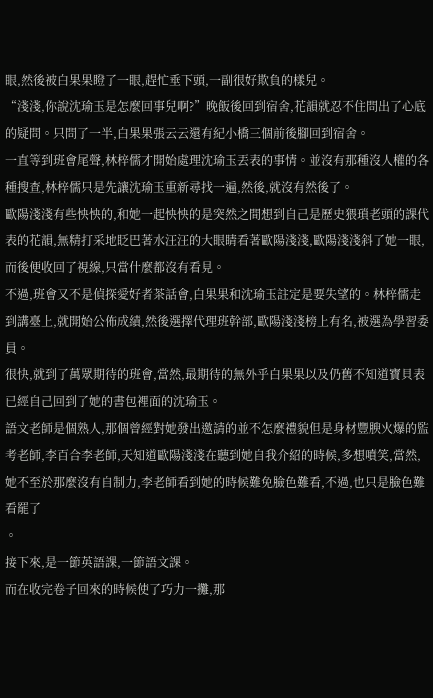眼,然後被白果果瞪了一眼,趕忙垂下頭,一副很好欺負的樣兒。
“淺淺,你說沈瑜玉是怎麼回事兒啊?”晚飯後回到宿舍,花韻就忍不住問出了心底的疑問。只問了一半,白果果張云云還有紀小橋三個前後腳回到宿舍。
一直等到班會尾聲,林梓儒才開始處理沈瑜玉丟表的事情。並沒有那種沒人權的各種搜查,林梓儒只是先讓沈瑜玉重新尋找一遍,然後,就沒有然後了。
歐陽淺淺有些怏怏的,和她一起怏怏的是突然之間想到自己是歷史猥瑣老頭的課代表的花韻,無精打采地眨巴著水汪汪的大眼睛看著歐陽淺淺,歐陽淺淺斜了她一眼,而後便收回了視線,只當什麼都沒有看見。
不過,班會又不是偵探愛好者茶話會,白果果和沈瑜玉註定是要失望的。林梓儒走到講臺上,就開始公佈成績,然後選擇代理班幹部,歐陽淺淺榜上有名,被選為學習委員。
很快,就到了萬眾期待的班會,當然,最期待的無外乎白果果以及仍舊不知道寶貝表已經自己回到了她的書包裡面的沈瑜玉。
語文老師是個熟人,那個曾經對她發出邀請的並不怎麼禮貌但是身材豐腴火爆的監考老師,李百合李老師,天知道歐陽淺淺在聽到她自我介紹的時候,多想噴笑,當然,她不至於那麼沒有自制力,李老師看到她的時候難免臉色難看,不過,也只是臉色難看罷了
。
接下來,是一節英語課,一節語文課。
而在收完卷子回來的時候使了巧力一攤,那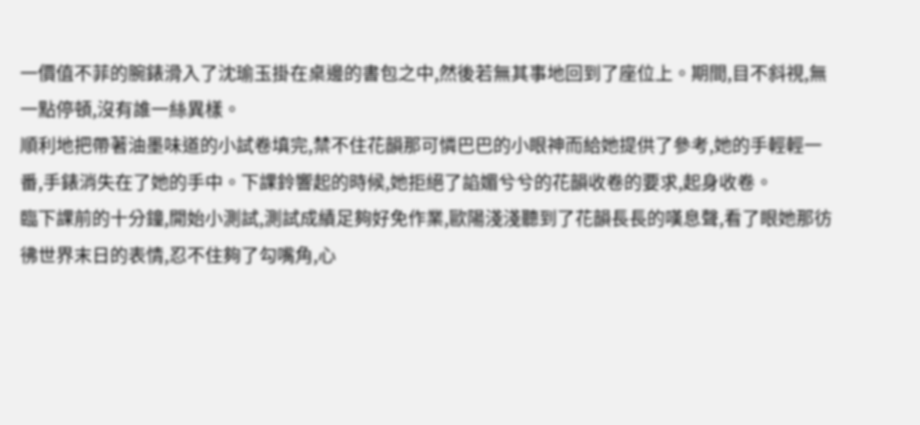一價值不菲的腕錶滑入了沈瑜玉掛在桌邊的書包之中,然後若無其事地回到了座位上。期間,目不斜視,無一點停頓,沒有誰一絲異樣。
順利地把帶著油墨味道的小試卷填完,禁不住花韻那可憐巴巴的小眼神而給她提供了參考,她的手輕輕一番,手錶消失在了她的手中。下課鈴響起的時候,她拒絕了諂媚兮兮的花韻收卷的要求,起身收卷。
臨下課前的十分鐘,開始小測試,測試成績足夠好免作業,歐陽淺淺聽到了花韻長長的嘆息聲,看了眼她那彷彿世界末日的表情,忍不住夠了勾嘴角,心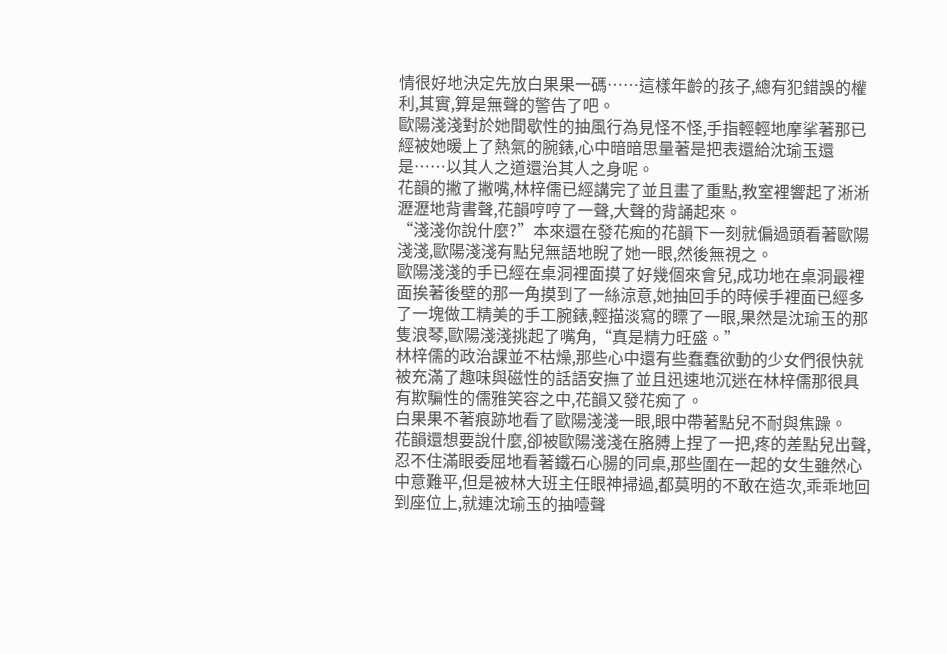情很好地決定先放白果果一碼……這樣年齡的孩子,總有犯錯誤的權利,其實,算是無聲的警告了吧。
歐陽淺淺對於她間歇性的抽風行為見怪不怪,手指輕輕地摩挲著那已經被她暖上了熱氣的腕錶,心中暗暗思量著是把表還給沈瑜玉還是……以其人之道還治其人之身呢。
花韻的撇了撇嘴,林梓儒已經講完了並且畫了重點,教室裡響起了淅淅瀝瀝地背書聲,花韻哼哼了一聲,大聲的背誦起來。
“淺淺你說什麼?”本來還在發花痴的花韻下一刻就偏過頭看著歐陽淺淺,歐陽淺淺有點兒無語地睨了她一眼,然後無視之。
歐陽淺淺的手已經在桌洞裡面摸了好幾個來會兒,成功地在桌洞最裡面挨著後壁的那一角摸到了一絲涼意,她抽回手的時候手裡面已經多了一塊做工精美的手工腕錶,輕描淡寫的瞟了一眼,果然是沈瑜玉的那隻浪琴,歐陽淺淺挑起了嘴角,“真是精力旺盛。”
林梓儒的政治課並不枯燥,那些心中還有些蠢蠢欲動的少女們很快就被充滿了趣味與磁性的話語安撫了並且迅速地沉迷在林梓儒那很具有欺騙性的儒雅笑容之中,花韻又發花痴了。
白果果不著痕跡地看了歐陽淺淺一眼,眼中帶著點兒不耐與焦躁。
花韻還想要說什麼,卻被歐陽淺淺在胳膊上捏了一把,疼的差點兒出聲,忍不住滿眼委屈地看著鐵石心腸的同桌,那些圍在一起的女生雖然心中意難平,但是被林大班主任眼神掃過,都莫明的不敢在造次,乖乖地回到座位上,就連沈瑜玉的抽噎聲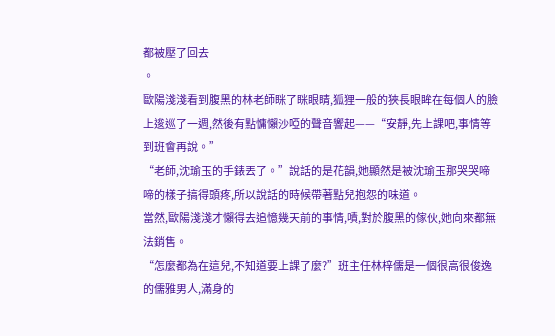都被壓了回去
。
歐陽淺淺看到腹黑的林老師眯了眯眼睛,狐狸一般的狹長眼眸在每個人的臉上逡巡了一週,然後有點慵懶沙啞的聲音響起——“安靜,先上課吧,事情等到班會再說。”
“老師,沈瑜玉的手錶丟了。”說話的是花韻,她顯然是被沈瑜玉那哭哭啼啼的樣子搞得頭疼,所以說話的時候帶著點兒抱怨的味道。
當然,歐陽淺淺才懶得去追憶幾天前的事情,嘖,對於腹黑的傢伙,她向來都無法銷售。
“怎麼都為在這兒,不知道要上課了麼?”班主任林梓儒是一個很高很俊逸的儒雅男人,滿身的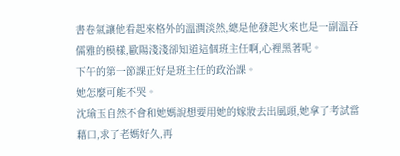書卷氣讓他看起來格外的溫潤淡然,總是他發起火來也是一副溫吞儒雅的模樣,歐陽淺淺卻知道這個班主任啊,心裡黑著呢。
下午的第一節課正好是班主任的政治課。
她怎麼可能不哭。
沈瑜玉自然不會和她媽說想要用她的嫁妝去出風頭,她拿了考試當藉口,求了老媽好久,再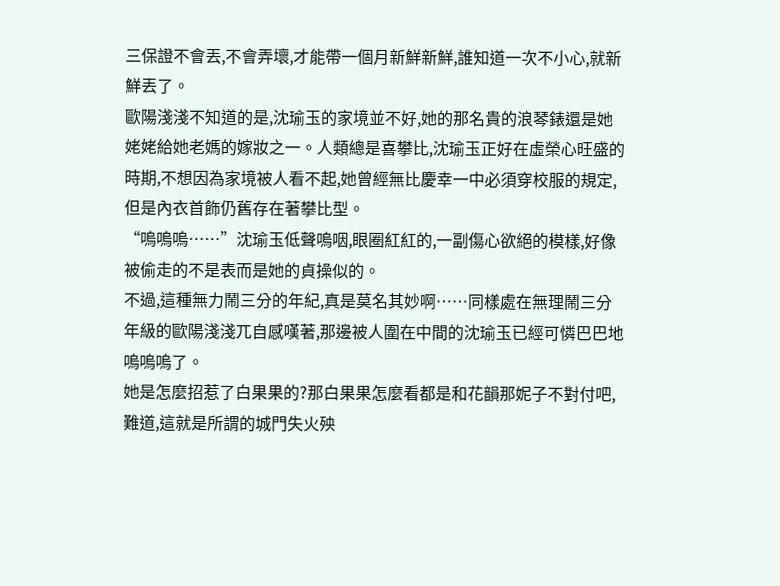三保證不會丟,不會弄壞,才能帶一個月新鮮新鮮,誰知道一次不小心,就新鮮丟了。
歐陽淺淺不知道的是,沈瑜玉的家境並不好,她的那名貴的浪琴錶還是她姥姥給她老媽的嫁妝之一。人類總是喜攀比,沈瑜玉正好在虛榮心旺盛的時期,不想因為家境被人看不起,她曾經無比慶幸一中必須穿校服的規定,但是內衣首飾仍舊存在著攀比型。
“嗚嗚嗚……”沈瑜玉低聲嗚咽,眼圈紅紅的,一副傷心欲絕的模樣,好像被偷走的不是表而是她的貞操似的。
不過,這種無力鬧三分的年紀,真是莫名其妙啊……同樣處在無理鬧三分年級的歐陽淺淺兀自感嘆著,那邊被人圍在中間的沈瑜玉已經可憐巴巴地嗚嗚嗚了。
她是怎麼招惹了白果果的?那白果果怎麼看都是和花韻那妮子不對付吧,難道,這就是所謂的城門失火殃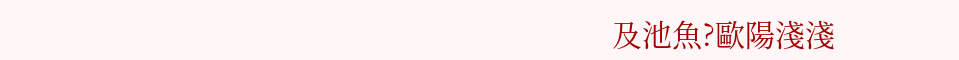及池魚?歐陽淺淺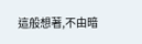這般想著,不由暗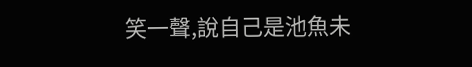笑一聲,說自己是池魚未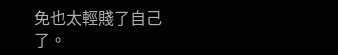免也太輕賤了自己了。